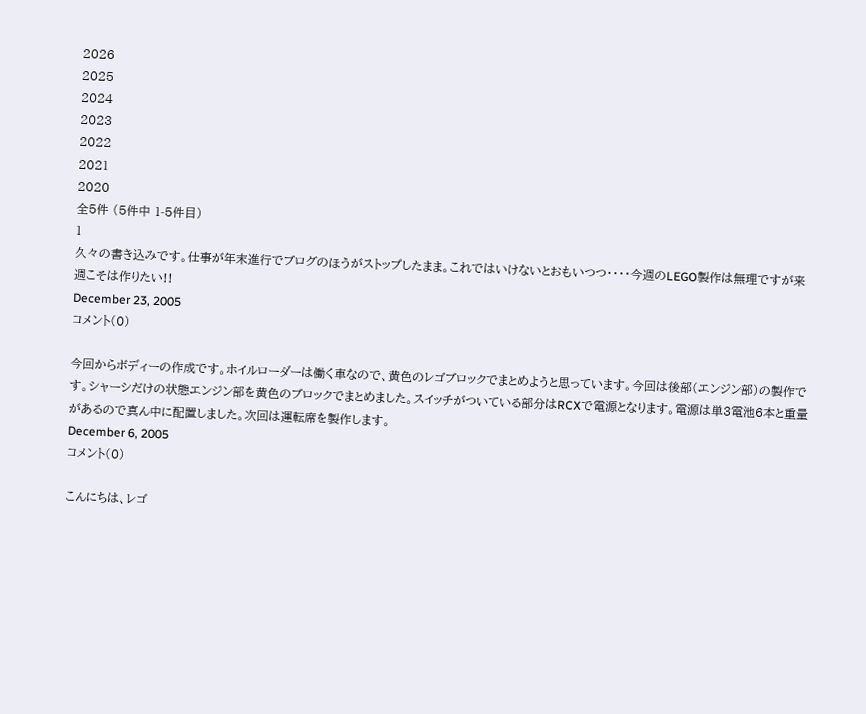2026
2025
2024
2023
2022
2021
2020
全5件 (5件中 1-5件目)
1
久々の書き込みです。仕事が年末進行でブログのほうがストップしたまま。これではいけないとおもいつつ・・・・今週のLEGO製作は無理ですが来週こそは作りたい!!
December 23, 2005
コメント(0)

今回からボディーの作成です。ホイルローダーは働く車なので、黄色のレゴブロックでまとめようと思っています。今回は後部(エンジン部)の製作です。シャーシだけの状態エンジン部を黄色のブロックでまとめました。スイッチがついている部分はRCXで電源となります。電源は単3電池6本と重量があるので真ん中に配置しました。次回は運転席を製作します。
December 6, 2005
コメント(0)

こんにちは、レゴ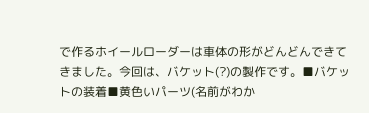で作るホイールローダーは車体の形がどんどんできてきました。今回は、バケット(?)の製作です。■バケットの装着■黄色いパーツ(名前がわか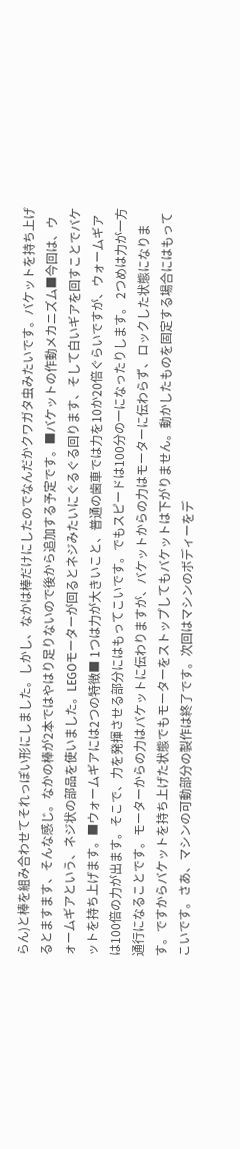らん)と棒を組み合わせてそれっぽい形にしました。しかし、なかは棒だけにしたのでなんだかクワガタ虫みたいです。バケットを持ち上げるとますます、そんな感じ。なかの棒が2本ではやはり足りないので後から追加する予定です。■バケットの作動メカニズム■今回は、ウォームギアという、ネジ状の部品を使いました。LEGOモーターが回るとネジみたいにぐるぐる回ります、そして白いギアを回すことでバケットを持ち上げます。■ウォームギアには2つの特徴■ 1つは力が大きいこと、普通の歯車では力を10か20倍ぐらいですが、ウォームギアは100倍の力が出ます。そこで、力を発揮させる部分にはもってこいです。でもスピードは100分の一になったりします。 2つめは力が一方通行になることです。モーターからの力はバケットに伝わりますが、バケットからの力はモーターに伝わらず、ロックした状態になります。ですからバケットを持ち上げた状態でもモーターをストップしてもバケットは下がりません。動かしたものを固定する場合にはもってこいです。さあ、マシンの可動部分の製作は終了です。次回はマシンのボディーをデ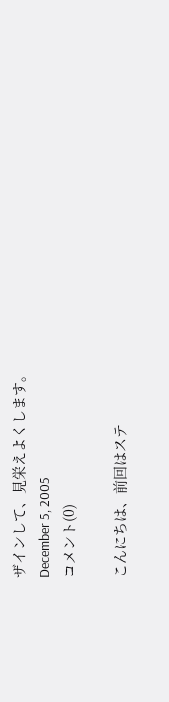ザインして、見栄えよくします。
December 5, 2005
コメント(0)

こんにちは、前回はステ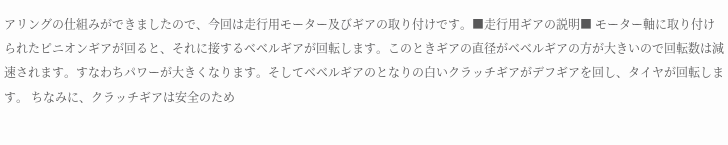アリングの仕組みができましたので、今回は走行用モーター及びギアの取り付けです。■走行用ギアの説明■ モーター軸に取り付けられたピニオンギアが回ると、それに接するベベルギアが回転します。このときギアの直径がベベルギアの方が大きいので回転数は減速されます。すなわちパワーが大きくなります。そしてベベルギアのとなりの白いクラッチギアがデフギアを回し、タイヤが回転します。 ちなみに、クラッチギアは安全のため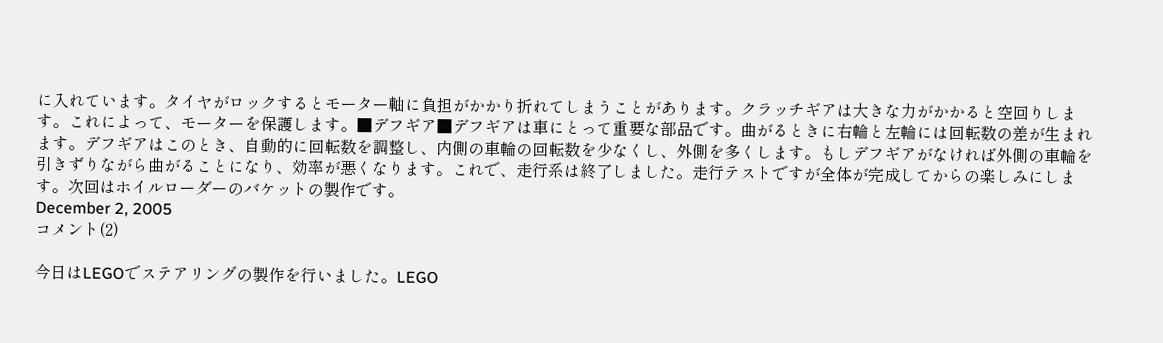に入れています。タイヤがロックするとモーター軸に負担がかかり折れてしまうことがあります。クラッチギアは大きな力がかかると空回りします。これによって、モーターを保護します。■デフギア■デフギアは車にとって重要な部品です。曲がるときに右輪と左輪には回転数の差が生まれます。デフギアはこのとき、自動的に回転数を調整し、内側の車輪の回転数を少なくし、外側を多くします。もしデフギアがなければ外側の車輪を引きずりながら曲がることになり、効率が悪くなります。これで、走行系は終了しました。走行テストですが全体が完成してからの楽しみにします。次回はホイルローダーのバケットの製作です。
December 2, 2005
コメント(2)

今日はLEGOでステアリングの製作を行いました。LEGO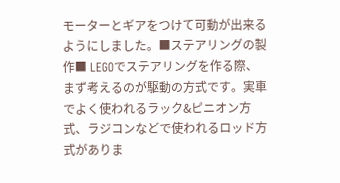モーターとギアをつけて可動が出来るようにしました。■ステアリングの製作■ LEGOでステアリングを作る際、まず考えるのが駆動の方式です。実車でよく使われるラック&ピニオン方式、ラジコンなどで使われるロッド方式がありま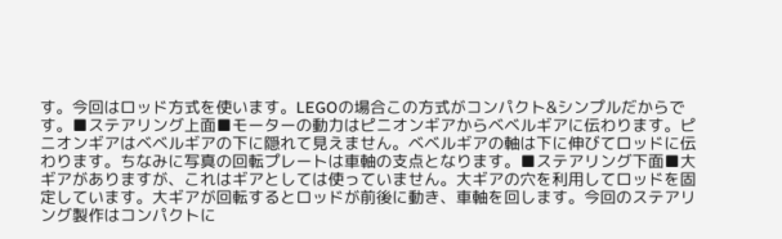す。今回はロッド方式を使います。LEGOの場合この方式がコンパクト&シンプルだからです。■ステアリング上面■モーターの動力はピニオンギアからベベルギアに伝わります。ピニオンギアはベベルギアの下に隠れて見えません。ベベルギアの軸は下に伸びてロッドに伝わります。ちなみに写真の回転プレートは車軸の支点となります。■ステアリング下面■大ギアがありますが、これはギアとしては使っていません。大ギアの穴を利用してロッドを固定しています。大ギアが回転するとロッドが前後に動き、車軸を回します。今回のステアリング製作はコンパクトに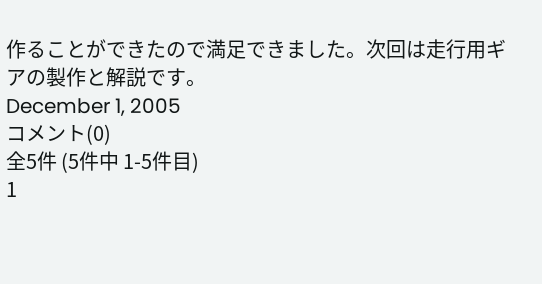作ることができたので満足できました。次回は走行用ギアの製作と解説です。
December 1, 2005
コメント(0)
全5件 (5件中 1-5件目)
1